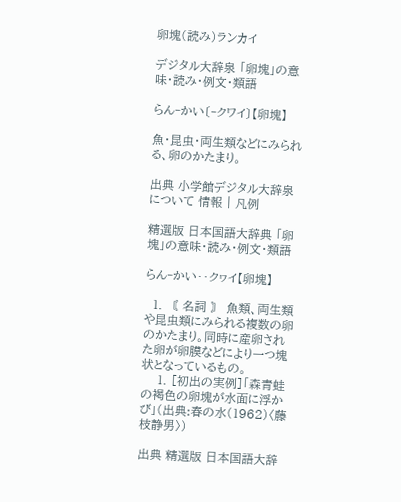卵塊(読み)ランカイ

デジタル大辞泉 「卵塊」の意味・読み・例文・類語

らん‐かい〔‐クワイ〕【卵塊】

魚・昆虫・両生類などにみられる、卵のかたまり。

出典 小学館デジタル大辞泉について 情報 | 凡例

精選版 日本国語大辞典 「卵塊」の意味・読み・例文・類語

らん‐かい‥クヮイ【卵塊】

  1. 〘 名詞 〙 魚類、両生類や昆虫類にみられる複数の卵のかたまり。同時に産卵された卵が卵膜などにより一つ塊状となっているもの。
    1. [初出の実例]「森青蛙の褐色の卵塊が水面に浮かび」(出典:春の水(1962)〈藤枝静男〉)

出典 精選版 日本国語大辞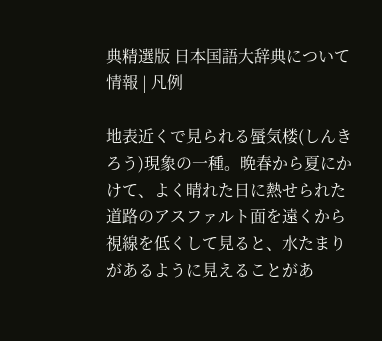典精選版 日本国語大辞典について 情報 | 凡例

地表近くで見られる蜃気楼(しんきろう)現象の一種。晩春から夏にかけて、よく晴れた日に熱せられた道路のアスファルト面を遠くから視線を低くして見ると、水たまりがあるように見えることがあ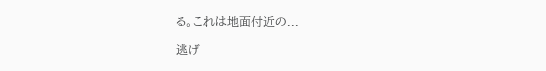る。これは地面付近の...

逃げ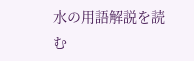水の用語解説を読む